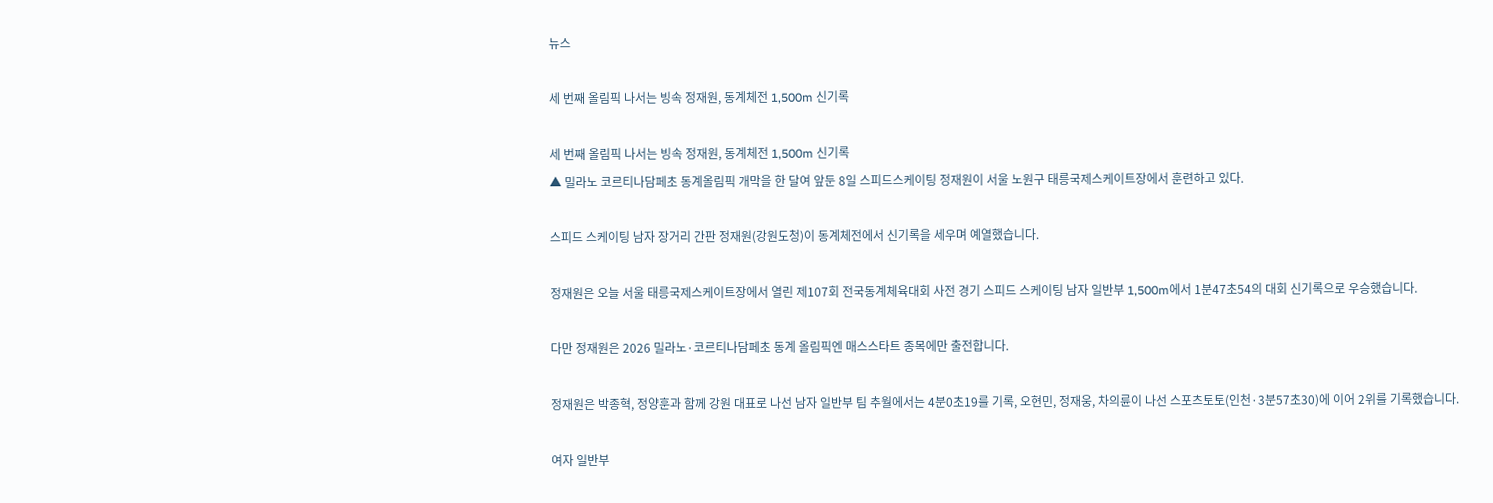뉴스

세 번째 올림픽 나서는 빙속 정재원, 동계체전 1,500m 신기록

세 번째 올림픽 나서는 빙속 정재원, 동계체전 1,500m 신기록
▲ 밀라노 코르티나담페초 동계올림픽 개막을 한 달여 앞둔 8일 스피드스케이팅 정재원이 서울 노원구 태릉국제스케이트장에서 훈련하고 있다.

스피드 스케이팅 남자 장거리 간판 정재원(강원도청)이 동계체전에서 신기록을 세우며 예열했습니다.

정재원은 오늘 서울 태릉국제스케이트장에서 열린 제107회 전국동계체육대회 사전 경기 스피드 스케이팅 남자 일반부 1,500m에서 1분47초54의 대회 신기록으로 우승했습니다.

다만 정재원은 2026 밀라노·코르티나담페초 동계 올림픽엔 매스스타트 종목에만 출전합니다.

정재원은 박종혁, 정양훈과 함께 강원 대표로 나선 남자 일반부 팀 추월에서는 4분0초19를 기록, 오현민, 정재웅, 차의륜이 나선 스포츠토토(인천·3분57초30)에 이어 2위를 기록했습니다.

여자 일반부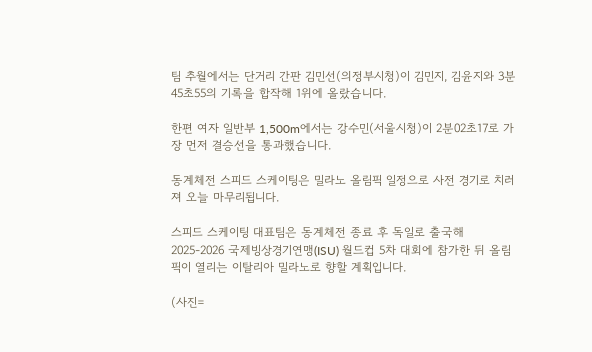팀 추월에서는 단거리 간판 김민선(의정부시청)이 김민지, 김윤지와 3분45초55의 기록을 합작해 1위에 올랐습니다.

한편 여자 일반부 1,500m에서는 강수민(서울시청)이 2분02초17로 가장 먼저 결승선을 통과했습니다.

동계체전 스피드 스케이팅은 밀라노 올림픽 일정으로 사전 경기로 치러져 오늘 마무리됩니다.

스피드 스케이팅 대표팀은 동계체전 종료 후 독일로 출국해 2025-2026 국제빙상경기연맹(ISU) 월드컵 5차 대회에 참가한 뒤 올림픽이 열리는 이탈리아 밀라노로 향할 계획입니다.

(사진=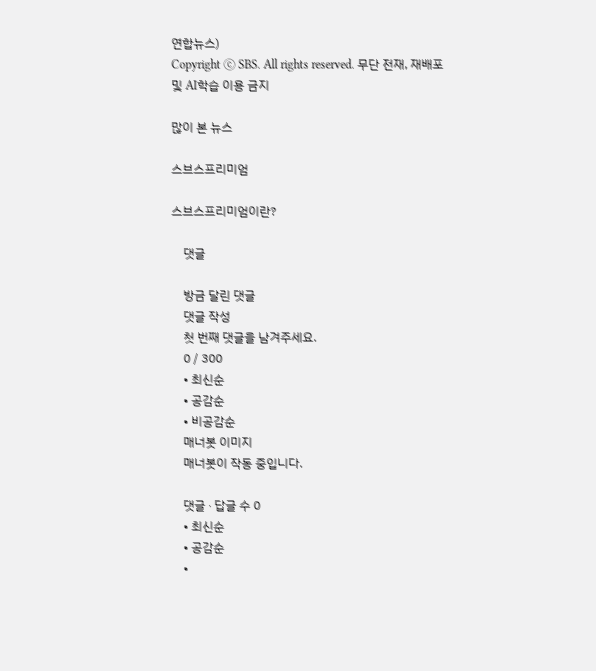연합뉴스)
Copyright Ⓒ SBS. All rights reserved. 무단 전재, 재배포 및 AI학습 이용 금지

많이 본 뉴스

스브스프리미엄

스브스프리미엄이란?

    댓글

    방금 달린 댓글
    댓글 작성
    첫 번째 댓글을 남겨주세요.
    0 / 300
    • 최신순
    • 공감순
    • 비공감순
    매너봇 이미지
    매너봇이 작동 중입니다.

    댓글 ∙ 답글 수 0
    • 최신순
    • 공감순
    •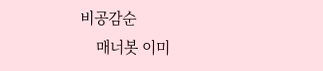비공감순
    매너봇 이미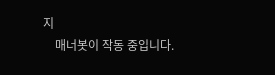지
    매너봇이 작동 중입니다.